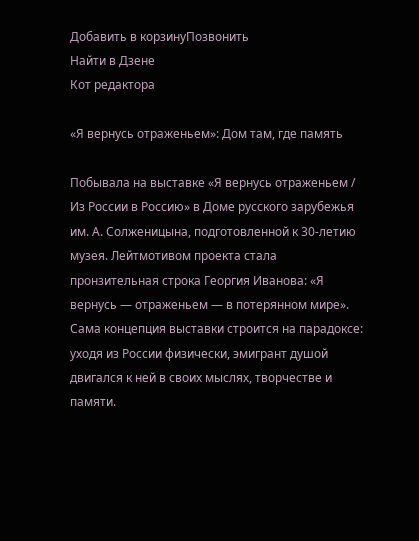Добавить в корзинуПозвонить
Найти в Дзене
Кот редактора

«Я вернусь отраженьем»: Дом там, где память

Побывала на выставке «Я вернусь отраженьем / Из России в Россию» в Доме русского зарубежья им. А. Солженицына, подготовленной к 30-летию музея. Лейтмотивом проекта стала пронзительная строка Георгия Иванова: «Я вернусь — отраженьем — в потерянном мире». Сама концепция выставки строится на парадоксе: уходя из России физически, эмигрант душой двигался к ней в своих мыслях, творчестве и памяти.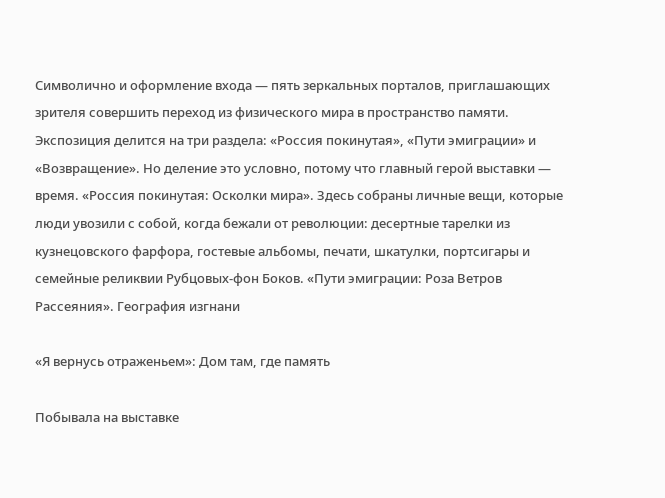Символично и оформление входа — пять зеркальных порталов, приглашающих зрителя совершить переход из физического мира в пространство памяти. Экспозиция делится на три раздела: «Россия покинутая», «Пути эмиграции» и «Возвращение». Но деление это условно, потому что главный герой выставки — время. «Россия покинутая: Осколки мира». Здесь собраны личные вещи, которые люди увозили с собой, когда бежали от революции: десертные тарелки из кузнецовского фарфора, гостевые альбомы, печати, шкатулки, портсигары и семейные реликвии Рубцовых-фон Боков. «Пути эмиграции: Роза Ветров Рассеяния». География изгнани

«Я вернусь отраженьем»: Дом там, где память

Побывала на выставке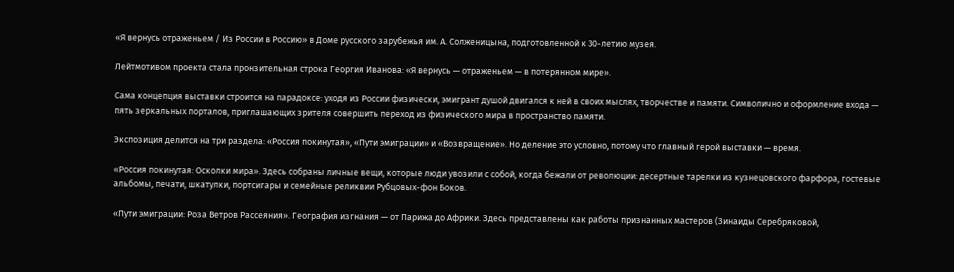«Я вернусь отраженьем / Из России в Россию» в Доме русского зарубежья им. А. Солженицына, подготовленной к 30-летию музея.

Лейтмотивом проекта стала пронзительная строка Георгия Иванова: «Я вернусь — отраженьем — в потерянном мире».

Сама концепция выставки строится на парадоксе: уходя из России физически, эмигрант душой двигался к ней в своих мыслях, творчестве и памяти. Символично и оформление входа — пять зеркальных порталов, приглашающих зрителя совершить переход из физического мира в пространство памяти.

Экспозиция делится на три раздела: «Россия покинутая», «Пути эмиграции» и «Возвращение». Но деление это условно, потому что главный герой выставки — время.

«Россия покинутая: Осколки мира». Здесь собраны личные вещи, которые люди увозили с собой, когда бежали от революции: десертные тарелки из кузнецовского фарфора, гостевые альбомы, печати, шкатулки, портсигары и семейные реликвии Рубцовых-фон Боков.

«Пути эмиграции: Роза Ветров Рассеяния». География изгнания — от Парижа до Африки. Здесь представлены как работы признанных мастеров (Зинаиды Серебряковой,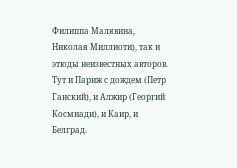Филиппа Малявина, Николая Миллиоти), так и этюды неизвестных авторов. Тут и Париж с дождем (Петр Ганский), и Алжир (Георгий Космиади), и Каир, и Белград.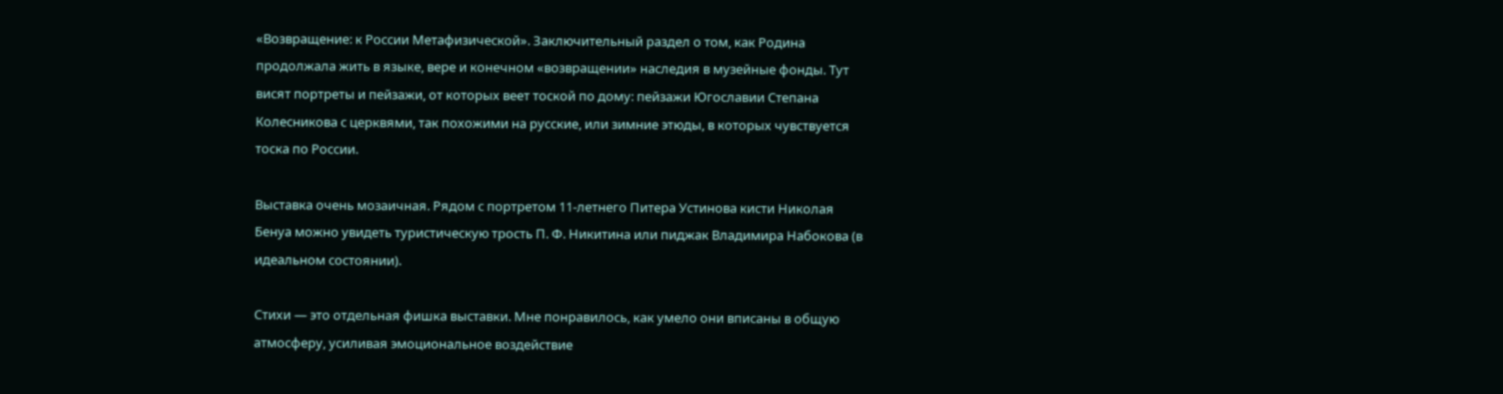«Возвращение: к России Метафизической». Заключительный раздел о том, как Родина продолжала жить в языке, вере и конечном «возвращении» наследия в музейные фонды. Тут висят портреты и пейзажи, от которых веет тоской по дому: пейзажи Югославии Степана Колесникова с церквями, так похожими на русские, или зимние этюды, в которых чувствуется тоска по России.

Выставка очень мозаичная. Рядом с портретом 11-летнего Питера Устинова кисти Николая Бенуа можно увидеть туристическую трость П. Ф. Никитина или пиджак Владимира Набокова (в идеальном состоянии).

Стихи — это отдельная фишка выставки. Мне понравилось, как умело они вписаны в общую атмосферу, усиливая эмоциональное воздействие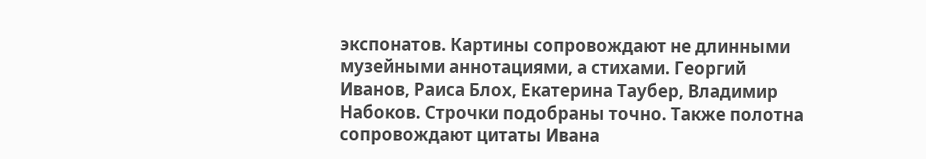экспонатов. Картины сопровождают не длинными музейными аннотациями, а стихами. Георгий Иванов, Раиса Блох, Екатерина Таубер, Владимир Набоков. Строчки подобраны точно. Также полотна сопровождают цитаты Ивана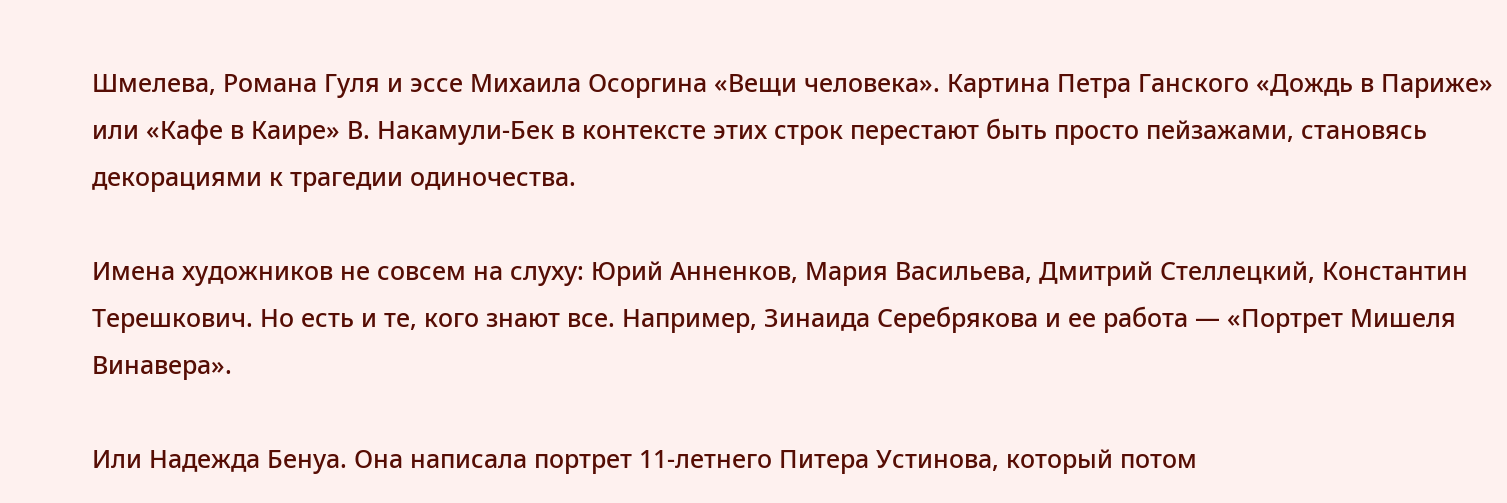Шмелева, Романа Гуля и эссе Михаила Осоргина «Вещи человека». Картина Петра Ганского «Дождь в Париже» или «Кафе в Каире» В. Накамули-Бек в контексте этих строк перестают быть просто пейзажами, становясь декорациями к трагедии одиночества.

Имена художников не совсем на слуху: Юрий Анненков, Мария Васильева, Дмитрий Стеллецкий, Константин Терешкович. Но есть и те, кого знают все. Например, Зинаида Серебрякова и ее работа — «Портрет Мишеля Винавера».

Или Надежда Бенуа. Она написала портрет 11-летнего Питера Устинова, который потом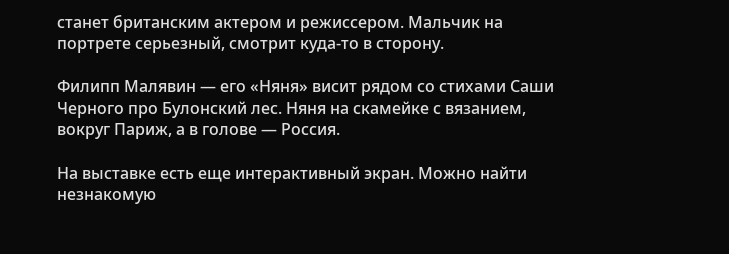станет британским актером и режиссером. Мальчик на портрете серьезный, смотрит куда-то в сторону.

Филипп Малявин — его «Няня» висит рядом со стихами Саши Черного про Булонский лес. Няня на скамейке с вязанием, вокруг Париж, а в голове — Россия.

На выставке есть еще интерактивный экран. Можно найти незнакомую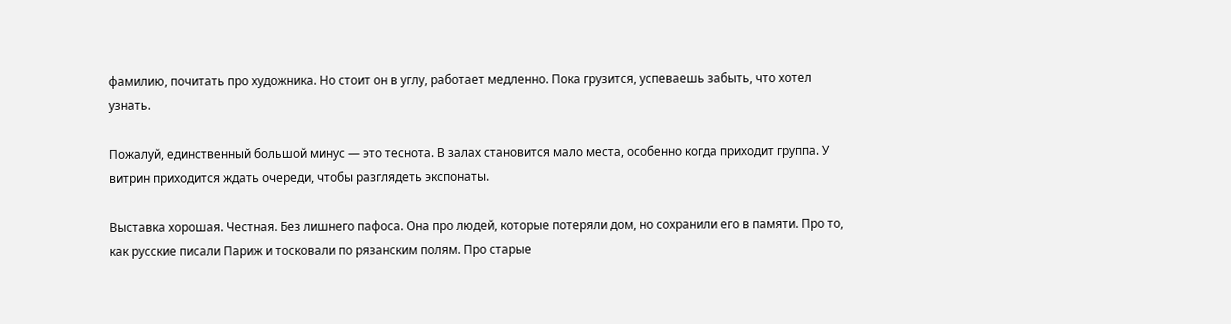фамилию, почитать про художника. Но стоит он в углу, работает медленно. Пока грузится, успеваешь забыть, что хотел узнать.

Пожалуй, единственный большой минус — это теснота. В залах становится мало места, особенно когда приходит группа. У витрин приходится ждать очереди, чтобы разглядеть экспонаты.

Выставка хорошая. Честная. Без лишнего пафоса. Она про людей, которые потеряли дом, но сохранили его в памяти. Про то, как русские писали Париж и тосковали по рязанским полям. Про старые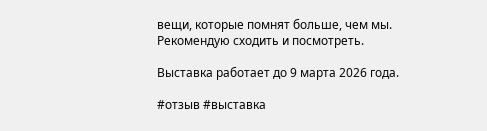вещи, которые помнят больше, чем мы. Рекомендую сходить и посмотреть.

Выставка работает до 9 марта 2026 года.

#отзыв #выставка